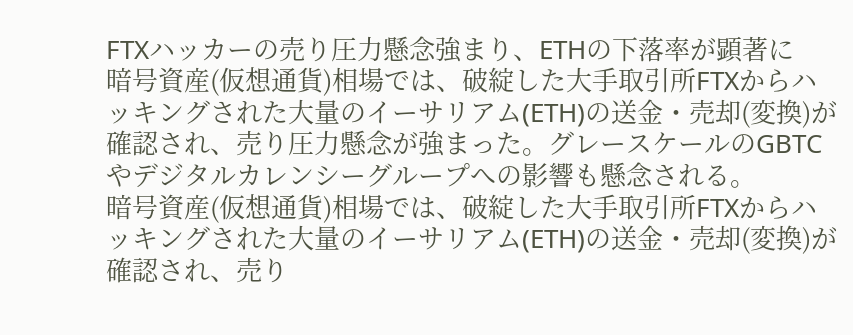FTXハッカーの売り圧力懸念強まり、ETHの下落率が顕著に
暗号資産(仮想通貨)相場では、破綻した大手取引所FTXからハッキングされた大量のイーサリアム(ETH)の送金・売却(変換)が確認され、売り圧力懸念が強まった。グレースケールのGBTCやデジタルカレンシーグループへの影響も懸念される。
暗号資産(仮想通貨)相場では、破綻した大手取引所FTXからハッキングされた大量のイーサリアム(ETH)の送金・売却(変換)が確認され、売り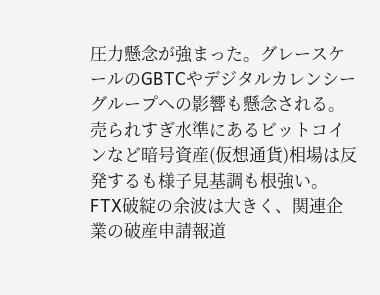圧力懸念が強まった。グレースケールのGBTCやデジタルカレンシーグループへの影響も懸念される。
売られすぎ水準にあるビットコインなど暗号資産(仮想通貨)相場は反発するも様子見基調も根強い。FTX破綻の余波は大きく、関連企業の破産申請報道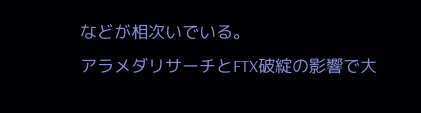などが相次いでいる。
アラメダリサーチとFTX破綻の影響で大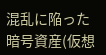混乱に陥った暗号資産(仮想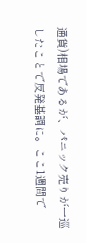通貨)相場であるが、パニック売りが一巡したことで反発基調に。ここ1週間で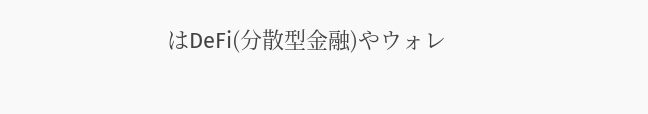はDeFi(分散型金融)やウォレ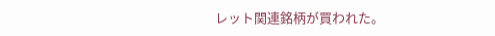レット関連銘柄が買われた。